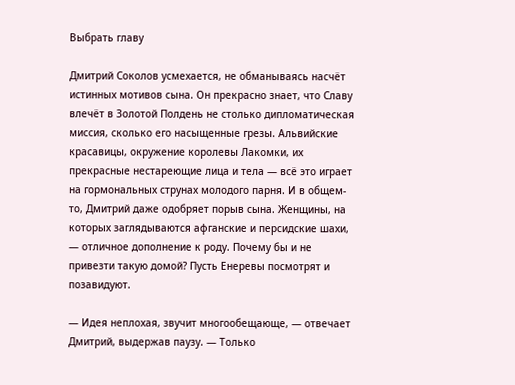Выбрать главу

Дмитрий Соколов усмехается, не обманываясь насчёт истинных мотивов сына. Он прекрасно знает, что Славу влечёт в Золотой Полдень не столько дипломатическая миссия, сколько его насыщенные грезы. Альвийские красавицы, окружение королевы Лакомки, их прекрасные нестареющие лица и тела — всё это играет на гормональных струнах молодого парня. И в общем-то, Дмитрий даже одобряет порыв сына. Женщины, на которых заглядываются афганские и персидские шахи, — отличное дополнение к роду. Почему бы и не привезти такую домой? Пусть Енеревы посмотрят и позавидуют.

— Идея неплохая, звучит многообещающе, — отвечает Дмитрий, выдержав паузу. — Только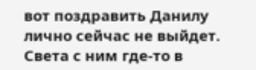вот поздравить Данилу лично сейчас не выйдет. Света с ним где-то в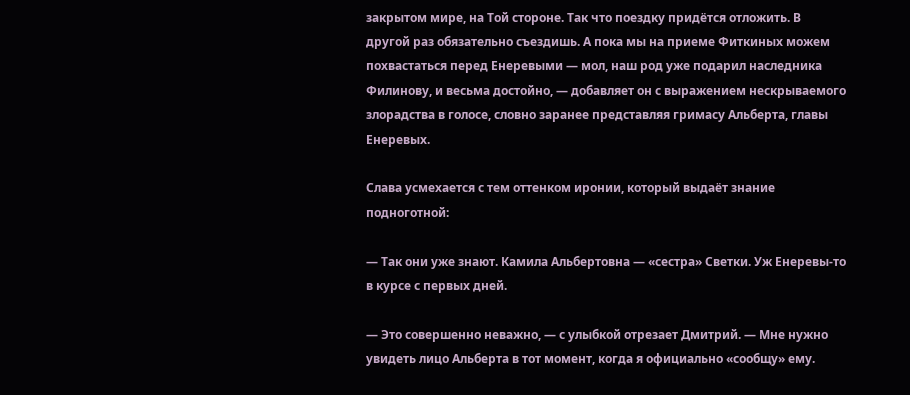закрытом мире, на Той стороне. Так что поездку придётся отложить. В другой раз обязательно съездишь. А пока мы на приеме Фиткиных можем похвастаться перед Енеревыми — мол, наш род уже подарил наследника Филинову, и весьма достойно, — добавляет он с выражением нескрываемого злорадства в голосе, словно заранее представляя гримасу Альберта, главы Енеревых.

Слава усмехается с тем оттенком иронии, который выдаёт знание подноготной:

— Так они уже знают. Камила Альбертовна — «сестра» Светки. Уж Енеревы-то в курсе с первых дней.

— Это совершенно неважно, — с улыбкой отрезает Дмитрий. — Мне нужно увидеть лицо Альберта в тот момент, когда я официально «сообщу» ему.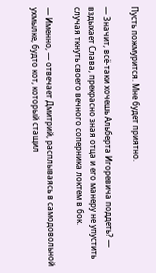Пусть пожмурится. Мне будет приятно.

— Значит, всё-таки хочешь Альберта Игоревича поддеть? — вздыхает Слава, прекрасно зная отца и его манеру не упустить случая ткнуть своего вечного соперника локтем в бок.

— Именно, — отвечает Дмитрий, расплываясь в самодовольной ухмылке, будто кот, который стащил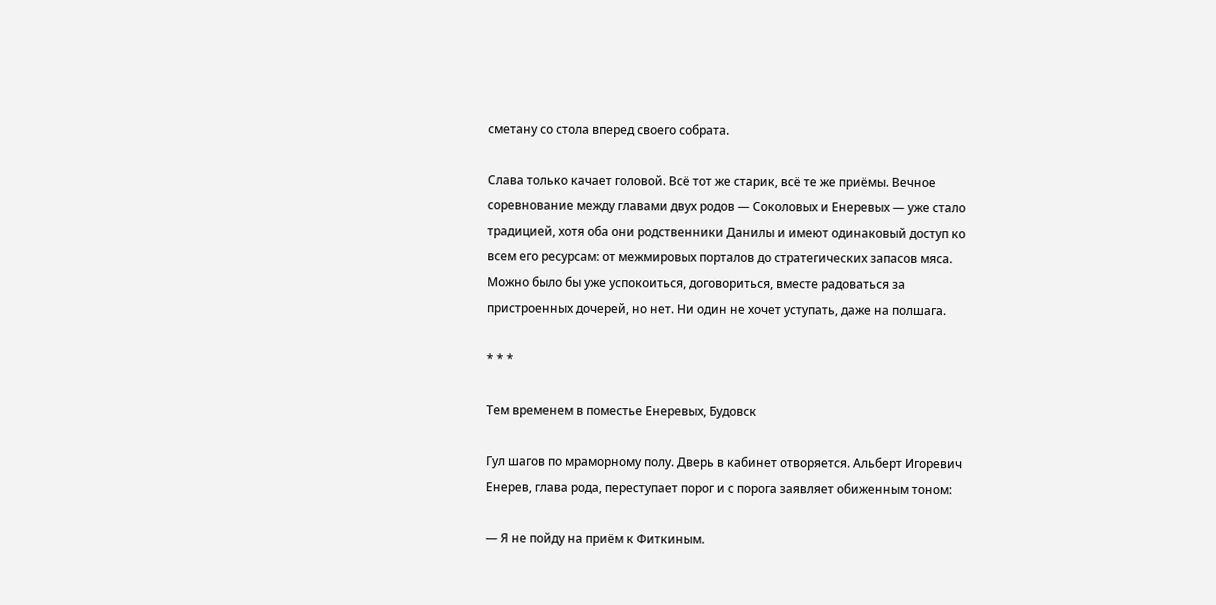сметану со стола вперед своего собрата.

Слава только качает головой. Всё тот же старик, всё те же приёмы. Вечное соревнование между главами двух родов — Соколовых и Енеревых — уже стало традицией, хотя оба они родственники Данилы и имеют одинаковый доступ ко всем его ресурсам: от межмировых порталов до стратегических запасов мяса. Можно было бы уже успокоиться, договориться, вместе радоваться за пристроенных дочерей, но нет. Ни один не хочет уступать, даже на полшага.

* * *

Тем временем в поместье Енеревых, Будовск

Гул шагов по мраморному полу. Дверь в кабинет отворяется. Альберт Игоревич Енерев, глава рода, переступает порог и с порога заявляет обиженным тоном:

— Я не пойду на приём к Фиткиным.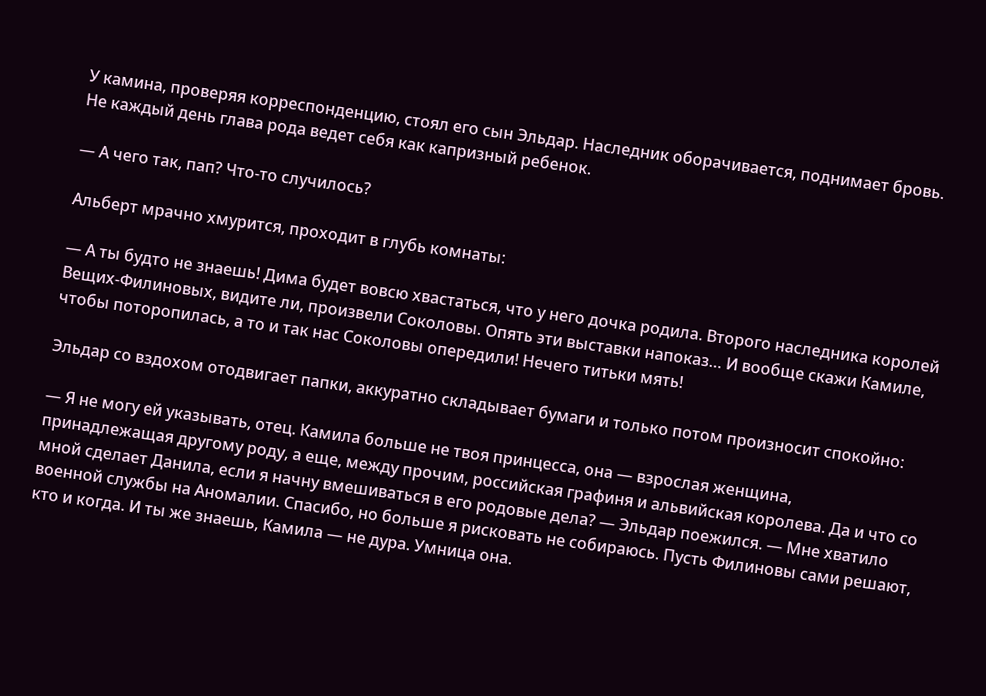У камина, проверяя корреспонденцию, стоял его сын Эльдар. Наследник оборачивается, поднимает бровь. Не каждый день глава рода ведет себя как капризный ребенок.

— А чего так, пап? Что-то случилось?

Альберт мрачно хмурится, проходит в глубь комнаты:

— А ты будто не знаешь! Дима будет вовсю хвастаться, что у него дочка родила. Второго наследника королей Вещих-Филиновых, видите ли, произвели Соколовы. Опять эти выставки напоказ… И вообще скажи Камиле, чтобы поторопилась, а то и так нас Соколовы опередили! Нечего титьки мять!

Эльдар со вздохом отодвигает папки, аккуратно складывает бумаги и только потом произносит спокойно:

— Я не могу ей указывать, отец. Камила больше не твоя принцесса, она — взрослая женщина, принадлежащая другому роду, а еще, между прочим, российская графиня и альвийская королева. Да и что со мной сделает Данила, если я начну вмешиваться в его родовые дела? — Эльдар поежился. — Мне хватило военной службы на Аномалии. Спасибо, но больше я рисковать не собираюсь. Пусть Филиновы сами решают, кто и когда. И ты же знаешь, Камила — не дура. Умница она.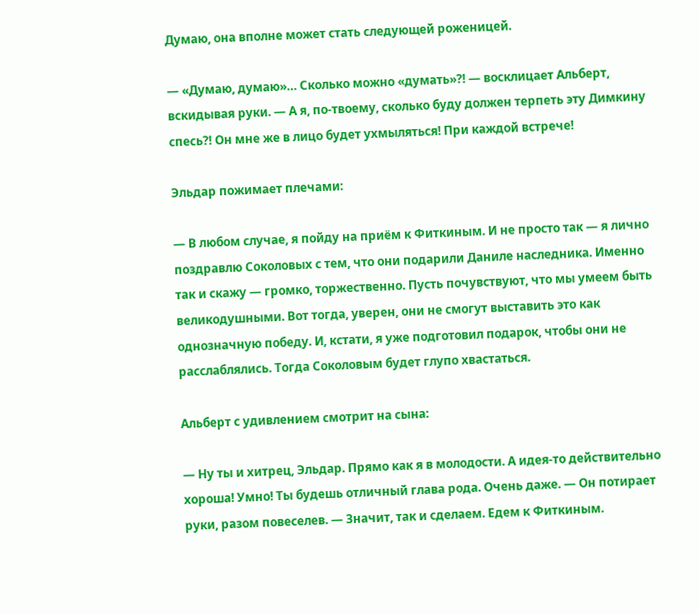Думаю, она вполне может стать следующей роженицей.

— «Думаю, думаю»… Сколько можно «думать»⁈ — восклицает Альберт, вскидывая руки. — А я, по-твоему, сколько буду должен терпеть эту Димкину спесь⁈ Он мне же в лицо будет ухмыляться! При каждой встрече!

Эльдар пожимает плечами:

— В любом случае, я пойду на приём к Фиткиным. И не просто так — я лично поздравлю Соколовых с тем, что они подарили Даниле наследника. Именно так и скажу — громко, торжественно. Пусть почувствуют, что мы умеем быть великодушными. Вот тогда, уверен, они не смогут выставить это как однозначную победу. И, кстати, я уже подготовил подарок, чтобы они не расслаблялись. Тогда Соколовым будет глупо хвастаться.

Альберт с удивлением смотрит на сына:

— Ну ты и хитрец, Эльдар. Прямо как я в молодости. А идея-то действительно хороша! Умно! Ты будешь отличный глава рода. Очень даже. — Он потирает руки, разом повеселев. — Значит, так и сделаем. Едем к Фиткиным.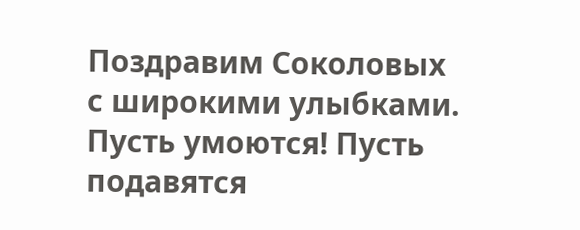Поздравим Соколовых с широкими улыбками. Пусть умоются! Пусть подавятся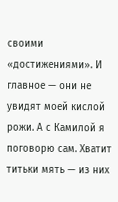своими «достижениями». И главное — они не увидят моей кислой рожи. А с Камилой я поговорю сам. Хватит титьки мять — из них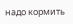надо кормить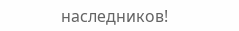наследников!